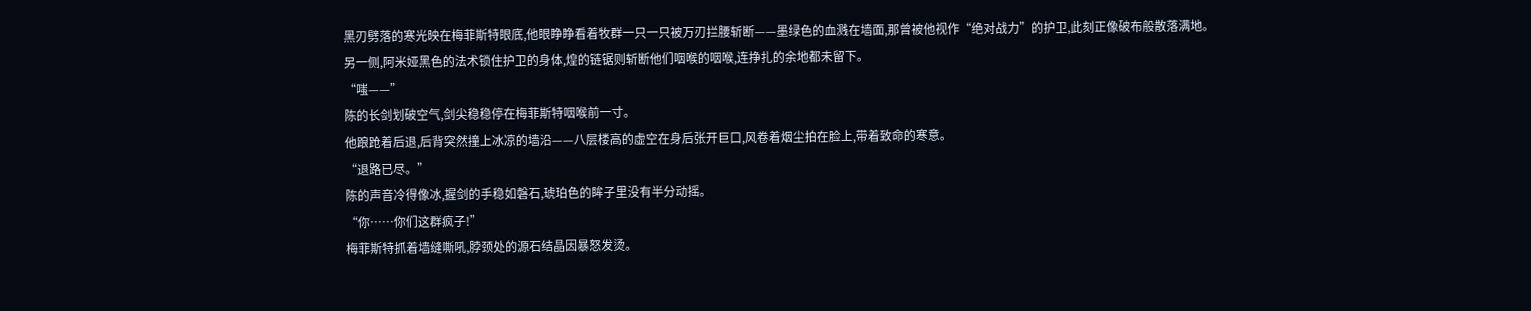黑刃劈落的寒光映在梅菲斯特眼底,他眼睁睁看着牧群一只一只被万刃拦腰斩断——墨绿色的血溅在墙面,那曾被他视作“绝对战力”的护卫,此刻正像破布般散落满地。
另一侧,阿米娅黑色的法术锁住护卫的身体,煌的链锯则斩断他们咽喉的咽喉,连挣扎的余地都未留下。
“嗤——”
陈的长剑划破空气,剑尖稳稳停在梅菲斯特咽喉前一寸。
他踉跄着后退,后背突然撞上冰凉的墙沿——八层楼高的虚空在身后张开巨口,风卷着烟尘拍在脸上,带着致命的寒意。
“退路已尽。”
陈的声音冷得像冰,握剑的手稳如磐石,琥珀色的眸子里没有半分动摇。
“你……你们这群疯子!”
梅菲斯特抓着墙缝嘶吼,脖颈处的源石结晶因暴怒发烫。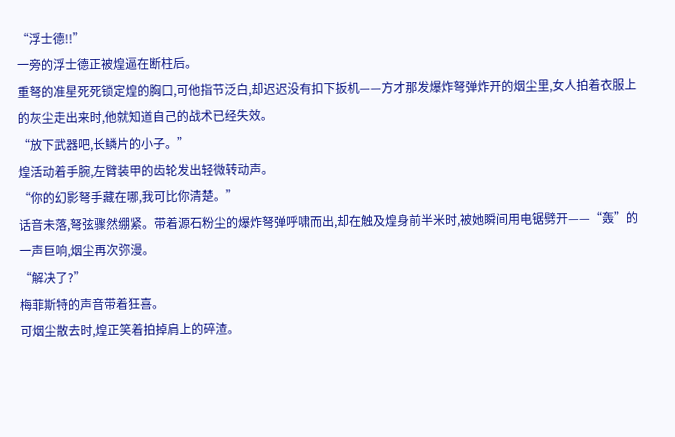“浮士德!!”
一旁的浮士德正被煌逼在断柱后。
重弩的准星死死锁定煌的胸口,可他指节泛白,却迟迟没有扣下扳机——方才那发爆炸弩弹炸开的烟尘里,女人拍着衣服上的灰尘走出来时,他就知道自己的战术已经失效。
“放下武器吧,长鳞片的小子。”
煌活动着手腕,左臂装甲的齿轮发出轻微转动声。
“你的幻影弩手藏在哪,我可比你清楚。”
话音未落,弩弦骤然绷紧。带着源石粉尘的爆炸弩弹呼啸而出,却在触及煌身前半米时,被她瞬间用电锯劈开——“轰”的一声巨响,烟尘再次弥漫。
“解决了?”
梅菲斯特的声音带着狂喜。
可烟尘散去时,煌正笑着拍掉肩上的碎渣。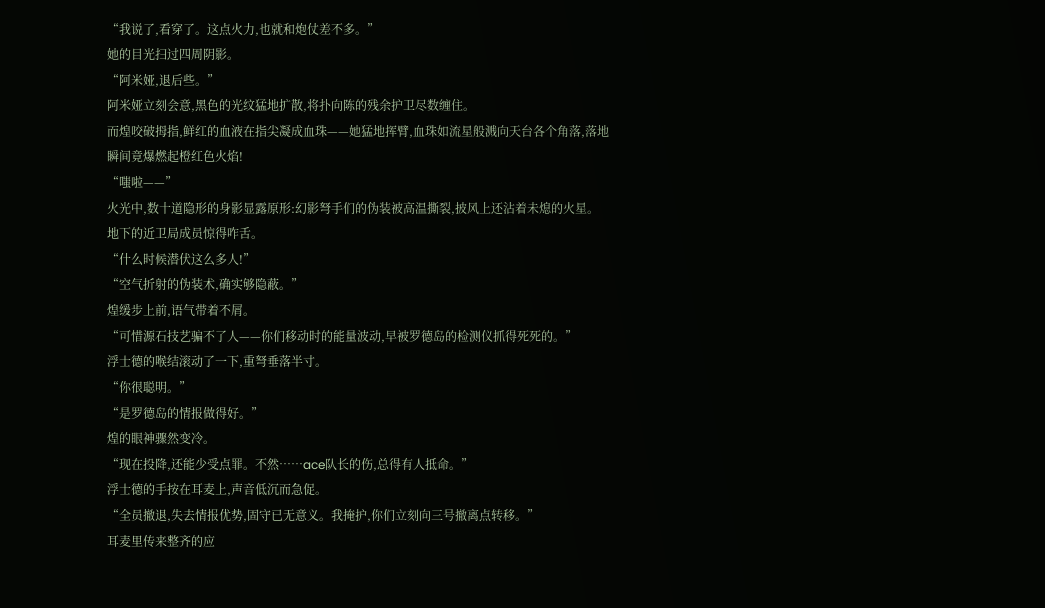“我说了,看穿了。这点火力,也就和炮仗差不多。”
她的目光扫过四周阴影。
“阿米娅,退后些。”
阿米娅立刻会意,黑色的光纹猛地扩散,将扑向陈的残余护卫尽数缠住。
而煌咬破拇指,鲜红的血液在指尖凝成血珠——她猛地挥臂,血珠如流星般溅向天台各个角落,落地瞬间竟爆燃起橙红色火焰!
“嗤啦——”
火光中,数十道隐形的身影显露原形:幻影弩手们的伪装被高温撕裂,披风上还沾着未熄的火星。
地下的近卫局成员惊得咋舌。
“什么时候潜伏这么多人!”
“空气折射的伪装术,确实够隐蔽。”
煌缓步上前,语气带着不屑。
“可惜源石技艺骗不了人——你们移动时的能量波动,早被罗德岛的检测仪抓得死死的。”
浮士德的喉结滚动了一下,重弩垂落半寸。
“你很聪明。”
“是罗德岛的情报做得好。”
煌的眼神骤然变冷。
“现在投降,还能少受点罪。不然……ace队长的伤,总得有人抵命。”
浮士德的手按在耳麦上,声音低沉而急促。
“全员撤退,失去情报优势,固守已无意义。我掩护,你们立刻向三号撤离点转移。”
耳麦里传来整齐的应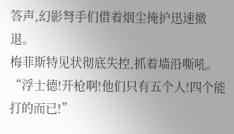答声,幻影弩手们借着烟尘掩护迅速撤退。
梅菲斯特见状彻底失控,抓着墙沿嘶吼。
“浮士德!开枪啊!他们只有五个人!四个能打的而已!”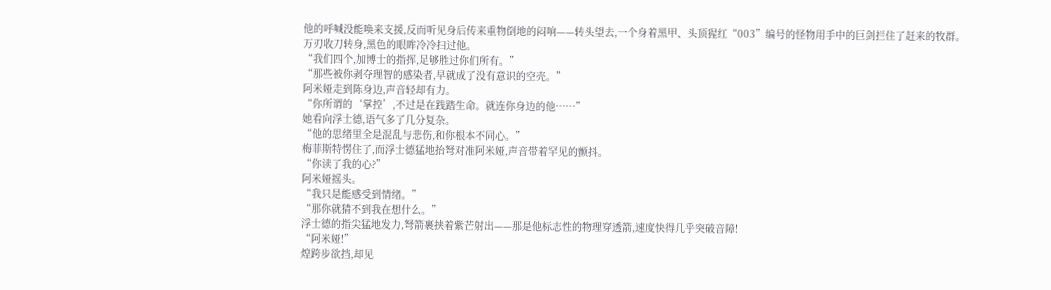他的呼喊没能唤来支援,反而听见身后传来重物倒地的闷响——转头望去,一个身着黑甲、头顶猩红“003”编号的怪物用手中的巨剑拦住了赶来的牧群。
万刃收刀转身,黑色的眼眸冷冷扫过他。
“我们四个,加博士的指挥,足够胜过你们所有。”
“那些被你剥夺理智的感染者,早就成了没有意识的空壳。”
阿米娅走到陈身边,声音轻却有力。
“你所谓的‘掌控’,不过是在践踏生命。就连你身边的他……”
她看向浮士德,语气多了几分复杂。
“他的思绪里全是混乱与悲伤,和你根本不同心。”
梅菲斯特愣住了,而浮士德猛地抬弩对准阿米娅,声音带着罕见的颤抖。
“你读了我的心?”
阿米娅摇头。
“我只是能感受到情绪。”
“那你就猜不到我在想什么。”
浮士德的指尖猛地发力,弩箭裹挟着紫芒射出——那是他标志性的物理穿透箭,速度快得几乎突破音障!
“阿米娅!”
煌跨步欲挡,却见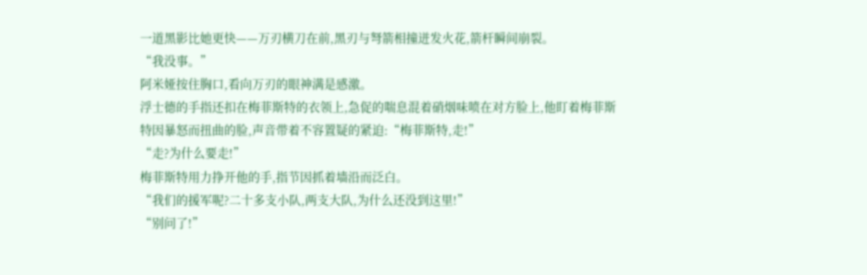一道黑影比她更快——万刃横刀在前,黑刃与弩箭相撞迸发火花,箭杆瞬间崩裂。
“我没事。”
阿米娅按住胸口,看向万刃的眼神满是感激。
浮士德的手指还扣在梅菲斯特的衣领上,急促的喘息混着硝烟味喷在对方脸上,他盯着梅菲斯特因暴怒而扭曲的脸,声音带着不容置疑的紧迫:“梅菲斯特,走!”
“走?为什么要走!”
梅菲斯特用力挣开他的手,指节因抓着墙沿而泛白。
“我们的援军呢?二十多支小队,两支大队,为什么还没到这里!”
“别问了!”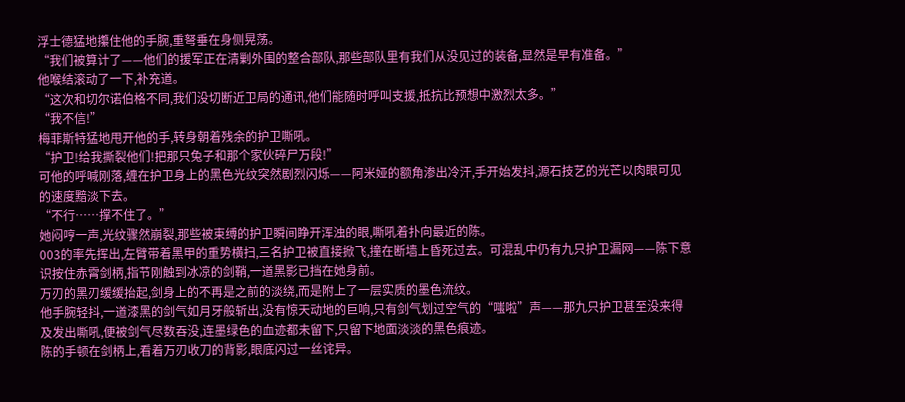浮士德猛地攥住他的手腕,重弩垂在身侧晃荡。
“我们被算计了——他们的援军正在清剿外围的整合部队,那些部队里有我们从没见过的装备,显然是早有准备。”
他喉结滚动了一下,补充道。
“这次和切尔诺伯格不同,我们没切断近卫局的通讯,他们能随时呼叫支援,抵抗比预想中激烈太多。”
“我不信!”
梅菲斯特猛地甩开他的手,转身朝着残余的护卫嘶吼。
“护卫!给我撕裂他们!把那只兔子和那个家伙碎尸万段!”
可他的呼喊刚落,缠在护卫身上的黑色光纹突然剧烈闪烁——阿米娅的额角渗出冷汗,手开始发抖,源石技艺的光芒以肉眼可见的速度黯淡下去。
“不行……撑不住了。”
她闷哼一声,光纹骤然崩裂,那些被束缚的护卫瞬间睁开浑浊的眼,嘶吼着扑向最近的陈。
003的率先挥出,左臂带着黑甲的重势横扫,三名护卫被直接掀飞,撞在断墙上昏死过去。可混乱中仍有九只护卫漏网——陈下意识按住赤霄剑柄,指节刚触到冰凉的剑鞘,一道黑影已挡在她身前。
万刃的黑刃缓缓抬起,剑身上的不再是之前的淡绕,而是附上了一层实质的墨色流纹。
他手腕轻抖,一道漆黑的剑气如月牙般斩出,没有惊天动地的巨响,只有剑气划过空气的“嗤啦”声——那九只护卫甚至没来得及发出嘶吼,便被剑气尽数吞没,连墨绿色的血迹都未留下,只留下地面淡淡的黑色痕迹。
陈的手顿在剑柄上,看着万刃收刀的背影,眼底闪过一丝诧异。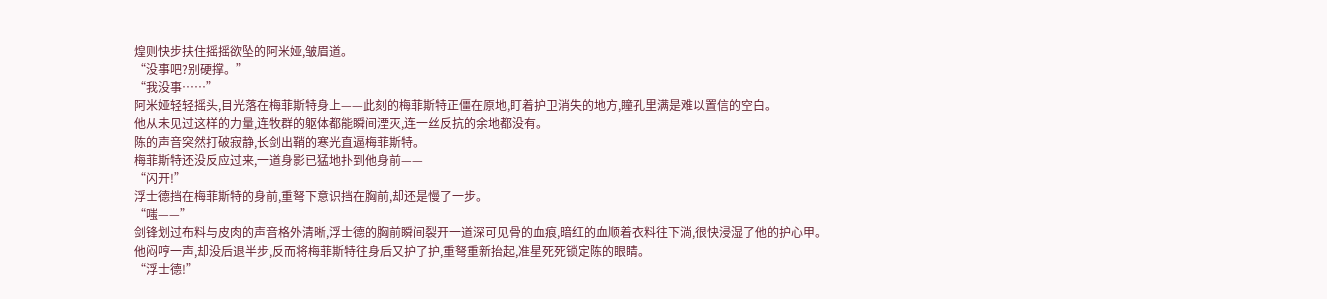煌则快步扶住摇摇欲坠的阿米娅,皱眉道。
“没事吧?别硬撑。”
“我没事……”
阿米娅轻轻摇头,目光落在梅菲斯特身上——此刻的梅菲斯特正僵在原地,盯着护卫消失的地方,瞳孔里满是难以置信的空白。
他从未见过这样的力量,连牧群的躯体都能瞬间湮灭,连一丝反抗的余地都没有。
陈的声音突然打破寂静,长剑出鞘的寒光直逼梅菲斯特。
梅菲斯特还没反应过来,一道身影已猛地扑到他身前——
“闪开!”
浮士德挡在梅菲斯特的身前,重弩下意识挡在胸前,却还是慢了一步。
“嗤——”
剑锋划过布料与皮肉的声音格外清晰,浮士德的胸前瞬间裂开一道深可见骨的血痕,暗红的血顺着衣料往下淌,很快浸湿了他的护心甲。
他闷哼一声,却没后退半步,反而将梅菲斯特往身后又护了护,重弩重新抬起,准星死死锁定陈的眼睛。
“浮士德!”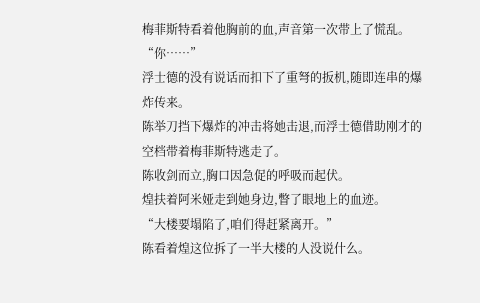梅菲斯特看着他胸前的血,声音第一次带上了慌乱。
“你……”
浮士德的没有说话而扣下了重弩的扳机,随即连串的爆炸传来。
陈举刀挡下爆炸的冲击将她击退,而浮士德借助刚才的空档带着梅菲斯特逃走了。
陈收剑而立,胸口因急促的呼吸而起伏。
煌扶着阿米娅走到她身边,瞥了眼地上的血迹。
“大楼要塌陷了,咱们得赶紧离开。”
陈看着煌这位拆了一半大楼的人没说什么。